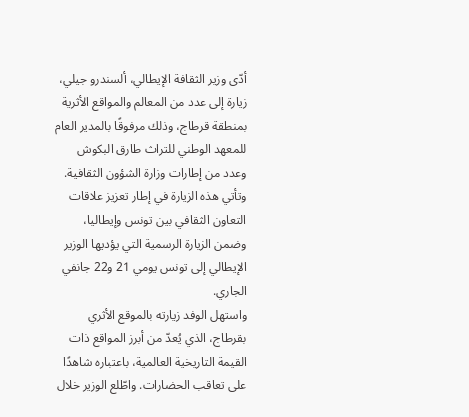أدّى وزير الثقافة الإيطالي، ألسندرو جيلي، زيارة إلى عدد من المعالم والمواقع الأثرية بمنطقة قرطاج، وذلك مرفوقًا بالمدير العام للمعهد الوطني للتراث طارق البكوش وعدد من إطارات وزارة الشؤون الثقافية. وتأتي هذه الزيارة في إطار تعزيز علاقات التعاون الثقافي بين تونس وإيطاليا، وضمن الزيارة الرسمية التي يؤديها الوزير الإيطالي إلى تونس يومي 21 و22 جانفي الجاري.
واستهل الوفد زيارته بالموقع الأثري بقرطاج، الذي يُعدّ من أبرز المواقع ذات القيمة التاريخية العالمية، باعتباره شاهدًا على تعاقب الحضارات. واطّلع الوزير خلال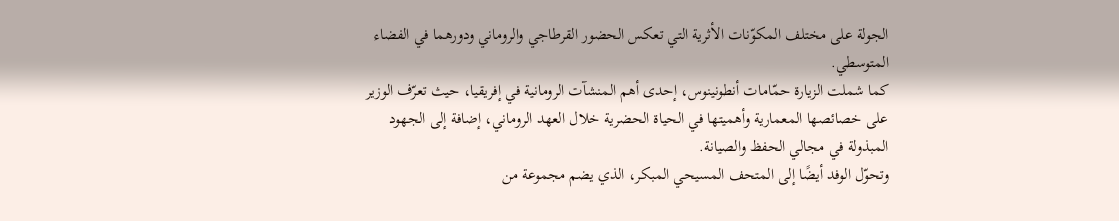الجولة على مختلف المكوّنات الأثرية التي تعكس الحضور القرطاجي والروماني ودورهما في الفضاء المتوسطي.
كما شملت الزيارة حمّامات أنطونينوس، إحدى أهم المنشآت الرومانية في إفريقيا، حيث تعرّف الوزير على خصائصها المعمارية وأهميتها في الحياة الحضرية خلال العهد الروماني، إضافة إلى الجهود المبذولة في مجالي الحفظ والصيانة.
وتحوّل الوفد أيضًا إلى المتحف المسيحي المبكر، الذي يضم مجموعة من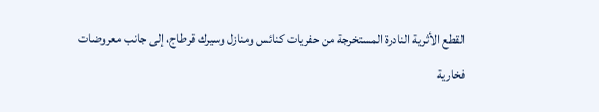القطع الأثرية النادرة المستخرجة من حفريات كنائس ومنازل وسيرك قرطاج، إلى جانب معروضات فخارية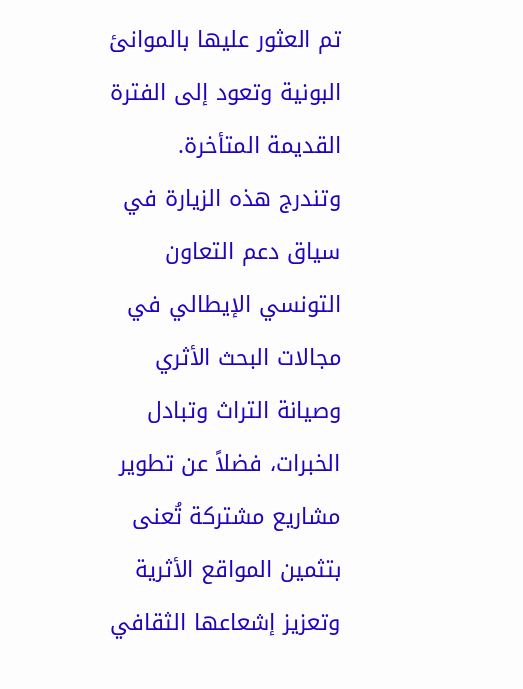تم العثور عليها بالموانئ البونية وتعود إلى الفترة القديمة المتأخرة.
وتندرج هذه الزيارة في سياق دعم التعاون التونسي الإيطالي في مجالات البحث الأثري وصيانة التراث وتبادل الخبرات، فضلاً عن تطوير مشاريع مشتركة تُعنى بتثمين المواقع الأثرية وتعزيز إشعاعها الثقافي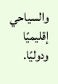والسياحي إقليميًا ودوليًا.